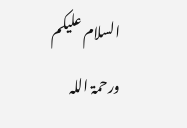السلام علیکم ورحمۃ اللہ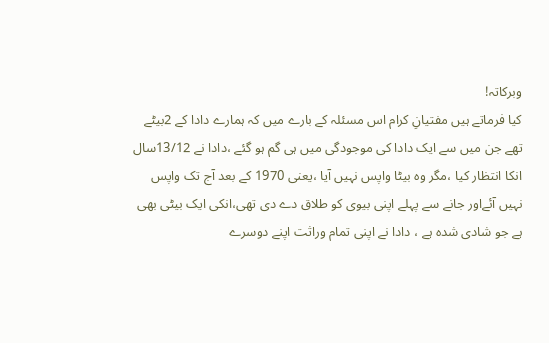وبرکاتہ!
کیا فرماتے ہیں مفتیانِ کرام اس مسئلہ کے بارے میں کہ ہمارے دادا کے 2بیٹے تھے جن میں سے ایک دادا کی موجودگی میں ہی گم ہو گئے ،دادا نے 13/12سال انکا انتظار کیا ،مگر وہ بیٹا واپس نہیں آیا ،یعنی 1970 کے بعد آج تک واپس نہیں آئےاور جانے سے پہلے اپنی بیوی کو طلاق دے دی تھی،انکی ایک بیٹی بھی ہے جو شادی شدہ ہے ، دادا نے اپنی تمام وراثت اپنے دوسرے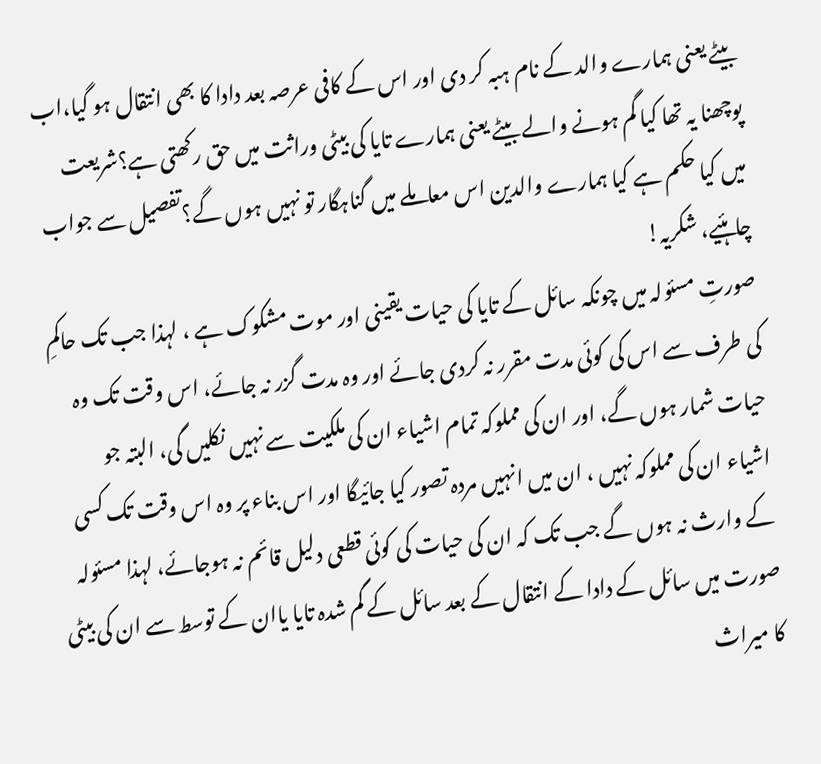بیٹے یعنی ہمارے والد کے نام ہبہ کر دی اور اس کے کافی عرصہ بعد دادا کا بھی انتقال ہو گیا،اب پوچھنا یہ تھا کیا گم ہونے والے بیٹے یعنی ہمارے تایا کی بیٹی وراثت میں حق رکھتی ہے؟شریعت میں کیا حکم ہے کیا ہمارے والدین اس معاملے میں گناہگار تو نہیں ہوں گے؟تفصیل سے جواب چاہئیے، شکریہ!
صورتِ مسئولہ میں چونکہ سائل کے تایا کی حیات یقینی اور موت مشکوک ہے ، لہذا جب تک حاکمِ کی طرف سے اس کی کوئی مدت مقرر نہ کردی جائے اور وہ مدت گزر نہ جائے، اس وقت تک وہ حیات شمار ہوں گے، اور ان کی مملوکہ تمام اشیاء ان کی ملکیت سے نہیں نکلیں گی، البتہ جو اشیاء ان کی مملوکہ نہیں ، ان میں انہیں مردہ تصور کیا جائیگا اور اس بناء پر وہ اس وقت تک کسی کے وارث نہ ہوں گے جب تک کہ ان کی حیات کی کوئی قطعی دلیل قائم نہ ہوجائے، لہذا مسئولہ صورت میں سائل کے دادا کے انتقال کے بعد سائل کے گم شدہ تایا یاان کے توسط سے ان کی بیٹی کا میراث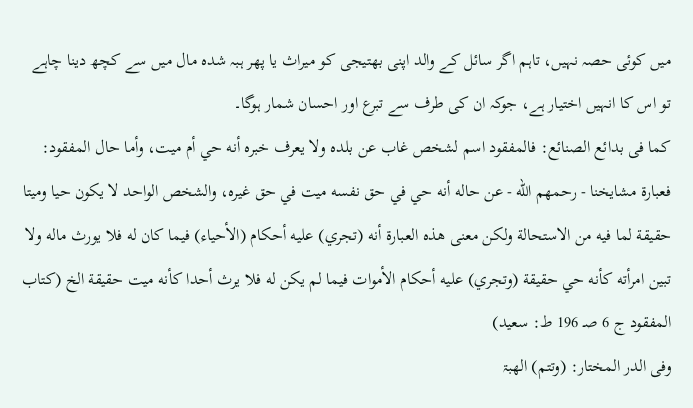میں کوئی حصہ نہیں، تاہم اگر سائل کے والد اپنی بھتیجی کو میراث یا پھر ہبہ شدہ مال میں سے کچھ دینا چاہے تو اس کا انہیں اختیار ہے، جوکہ ان کی طرف سے تبرع اور احسان شمار ہوگا۔
کما فی بدائع الصنائع: فالمفقود اسم لشخص غاب عن بلده ولا يعرف خبره أنه حي أم ميت، وأما حال المفقود: فعبارة مشايخنا - رحمهم الله - عن حاله أنه حي في حق نفسه ميت في حق غيره، والشخص الواحد لا يكون حيا وميتا حقيقة لما فيه من الاستحالة ولكن معنى هذه العبارة أنه (تجري) عليه أحكام (الأحياء) فيما كان له فلا يورث ماله ولا تبين امرأته كأنه حي حقيقة (وتجري) عليه أحكام الأموات فيما لم يكن له فلا يرث أحدا كأنه ميت حقيقة الخ (کتاب المفقود ج 6 صـ 196 ط: سعید)
وفی الدر المختار: (وتتم) الھبۃ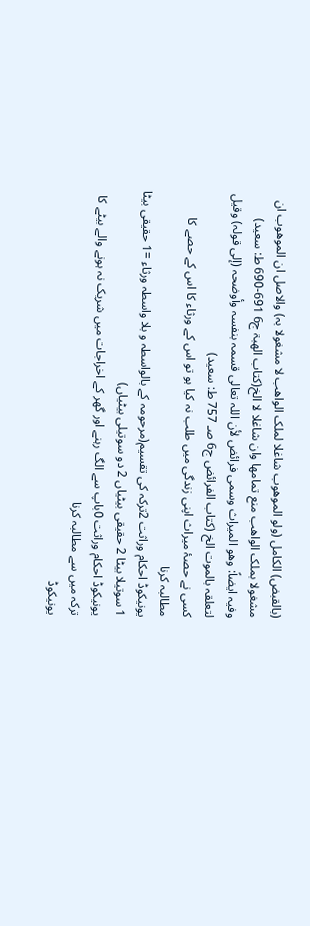(بالقبض) الکامل (ولو الموھوب شاغلا لملک الواھب لا مشغولا بہ) والاصل ان الموھوب ان مشغولا بملک الواھب منع تمامھا وان شاغلا لا الخ(کتاب الھبۃ ج6 691-690 ط: سعید)
وفیہ ایضاً: وھو المیراث وسمی فرائض لأن اللہ تعالی قسمہ بنفسہ وأوضحہ (إلی قولہ) وقیل لتعلقہ بالموت الخ (کتاب الفرائض ج6 صـ 757 ط: سعید)
کسی نے حصۂ میراث اپنی زندگی میں طلب نہ کیا ہو تو اس کے ورثاء کا اس کے حصے کا مطالبہ کرنا
یونیکوڈ احکام وراثت 2ترکہ کی تقسیم(مرحومہ کے بالواسطہ و بلا واسطہ ورثاء =1 حقیقی بیٹا 1 سوتیلا بیٹا 2 حقیقی بیٹیاں 2 دو سوتیلی بیٹیاں)
یونیکوڈ احکام وراثت 0باپ سے الگ رہنے اور گھر کے اخراجات میں شریک نہ ہونے والے بیٹے کا ترکہ میں سے مطالبہ کرنا
یونیکوڈ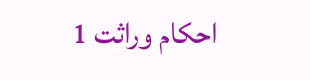احکام وراثت 1